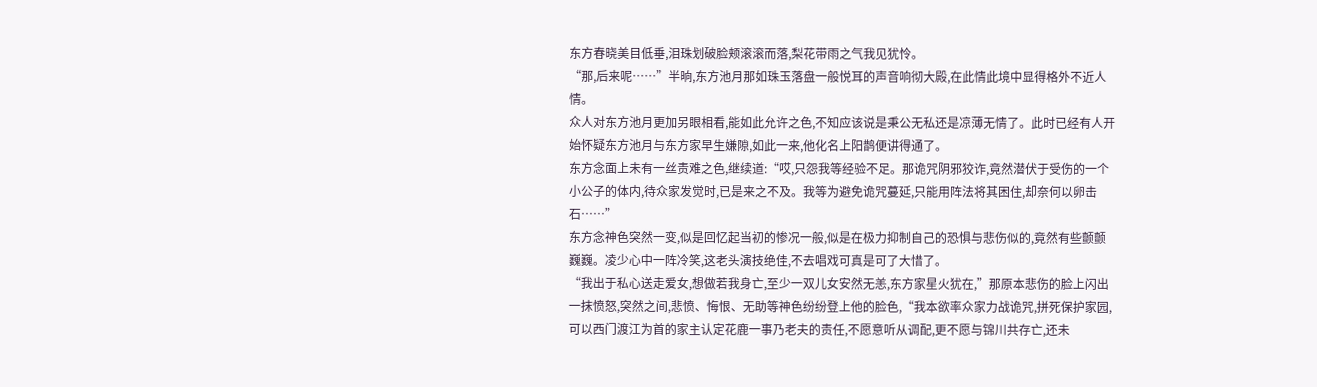东方春晓美目低垂,泪珠划破脸颊滚滚而落,梨花带雨之气我见犹怜。
“那,后来呢……”半晌,东方池月那如珠玉落盘一般悦耳的声音响彻大殿,在此情此境中显得格外不近人情。
众人对东方池月更加另眼相看,能如此允许之色,不知应该说是秉公无私还是凉薄无情了。此时已经有人开始怀疑东方池月与东方家早生嫌隙,如此一来,他化名上阳鹊便讲得通了。
东方念面上未有一丝责难之色,继续道:“哎,只怨我等经验不足。那诡咒阴邪狡诈,竟然潜伏于受伤的一个小公子的体内,待众家发觉时,已是来之不及。我等为避免诡咒蔓延,只能用阵法将其困住,却奈何以卵击石……”
东方念神色突然一变,似是回忆起当初的惨况一般,似是在极力抑制自己的恐惧与悲伤似的,竟然有些颤颤巍巍。凌少心中一阵冷笑,这老头演技绝佳,不去唱戏可真是可了大惜了。
“我出于私心送走爱女,想做若我身亡,至少一双儿女安然无恙,东方家星火犹在,”那原本悲伤的脸上闪出一抹愤怒,突然之间,悲愤、悔恨、无助等神色纷纷登上他的脸色,“我本欲率众家力战诡咒,拼死保护家园,可以西门渡江为首的家主认定花鹿一事乃老夫的责任,不愿意听从调配,更不愿与锦川共存亡,还未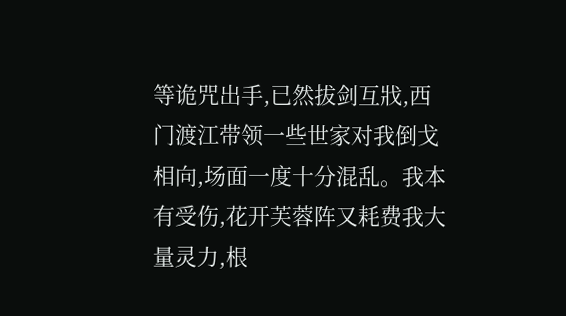等诡咒出手,已然拔剑互戕,西门渡江带领一些世家对我倒戈相向,场面一度十分混乱。我本有受伤,花开芙蓉阵又耗费我大量灵力,根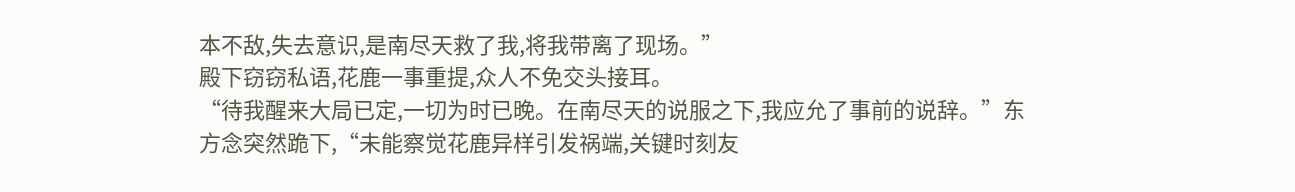本不敌,失去意识,是南尽天救了我,将我带离了现场。”
殿下窃窃私语,花鹿一事重提,众人不免交头接耳。
“待我醒来大局已定,一切为时已晚。在南尽天的说服之下,我应允了事前的说辞。”东方念突然跪下,“未能察觉花鹿异样引发祸端,关键时刻友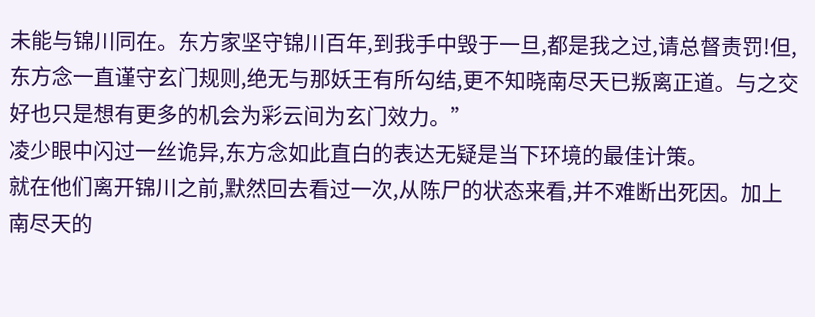未能与锦川同在。东方家坚守锦川百年,到我手中毁于一旦,都是我之过,请总督责罚!但,东方念一直谨守玄门规则,绝无与那妖王有所勾结,更不知晓南尽天已叛离正道。与之交好也只是想有更多的机会为彩云间为玄门效力。”
凌少眼中闪过一丝诡异,东方念如此直白的表达无疑是当下环境的最佳计策。
就在他们离开锦川之前,默然回去看过一次,从陈尸的状态来看,并不难断出死因。加上南尽天的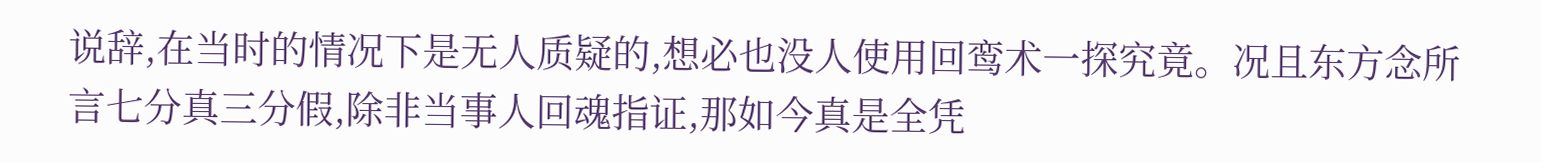说辞,在当时的情况下是无人质疑的,想必也没人使用回鸾术一探究竟。况且东方念所言七分真三分假,除非当事人回魂指证,那如今真是全凭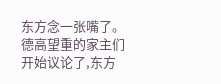东方念一张嘴了。
德高望重的家主们开始议论了,东方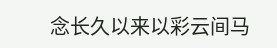念长久以来以彩云间马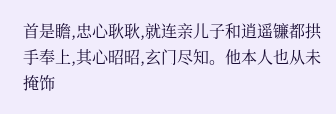首是瞻,忠心耿耿,就连亲儿子和逍遥镰都拱手奉上,其心昭昭,玄门尽知。他本人也从未掩饰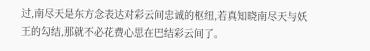过,南尽天是东方念表达对彩云间忠诚的枢纽,若真知晓南尽天与妖王的勾结,那就不必花费心思在巴结彩云间了。